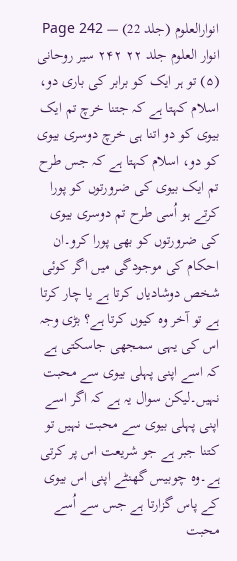انوارالعلوم (جلد 22) — Page 242
انوار العلوم جلد ۲۲ ۲۴۲ سیر روحانی (۵) تو ہر ایک کو برابر کی باری دو، اسلام کہتا ہے کہ جتنا خرچ تم ایک بیوی کو دو اتنا ہی خرچ دوسری بیوی کو دو، اسلام کہتا ہے کہ جس طرح تم ایک بیوی کی ضرورتوں کو پورا کرتے ہو اُسی طرح تم دوسری بیوی کی ضرورتوں کو بھی پورا کرو۔ان احکام کی موجودگی میں اگر کوئی شخص دوشادیاں کرتا ہے یا چار کرتا ہے تو آخر وہ کیوں کرتا ہے؟ بڑی وجہ اس کی یہی سمجھی جاسکتی ہے کہ اسے اپنی پہلی بیوی سے محبت نہیں۔لیکن سوال یہ ہے کہ اگر اسے اپنی پہلی بیوی سے محبت نہیں تو کتنا جبر ہے جو شریعت اس پر کرتی ہے۔وہ چوبیس گھنٹے اپنی اس بیوی کے پاس گزارتا ہے جس سے اُسے محبت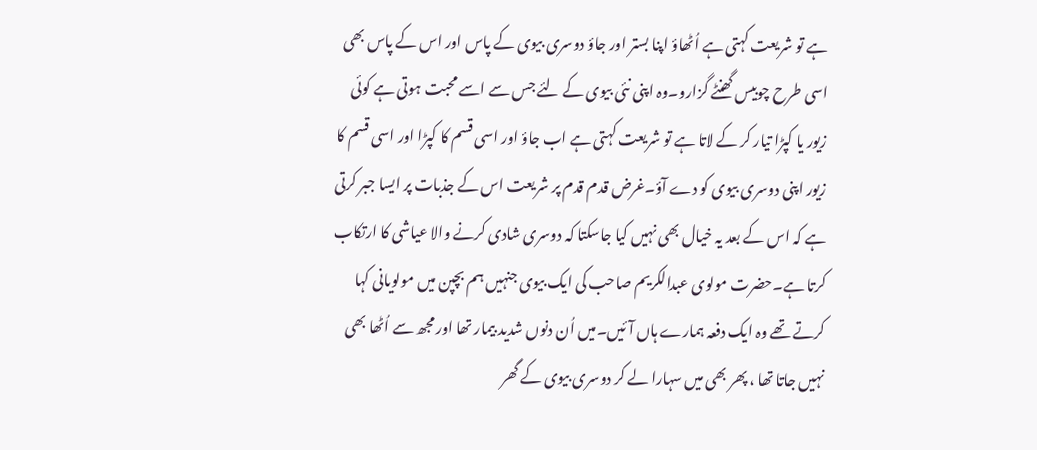ہے تو شریعت کہتی ہے اُٹھاؤ اپنا بستر اور جاؤ دوسری بیوی کے پاس اور اس کے پاس بھی اسی طرح چوبیس گھنٹے گزارو۔وہ اپنی نئی بیوی کے لئے جس سے اسے محبت ہوتی ہے کوئی زیور یا کپڑا تیار کر کے لاتا ہے تو شریعت کہتی ہے اب جاؤ اور اسی قسم کا کپڑا اور اسی قسم کا زیور اپنی دوسری بیوی کو دے آؤ۔غرض قدم قدم پر شریعت اس کے جذبات پر ایسا جبر کرتی ہے کہ اس کے بعد یہ خیال بھی نہیں کیا جاسکتا کہ دوسری شادی کرنے والا عیاشی کا ارتکاب کرتا ہے۔حضرت مولوی عبدالکریم صاحب کی ایک بیوی جنہیں ہم بچپن میں مولویانی کہا کرتے تھے وہ ایک دفعہ ہمارے ہاں آئیں۔میں اُن دنوں شدید بیمار تھا اور مجھ سے اُٹھا بھی نہیں جاتا تھا ، پھر بھی میں سہارا لے کر دوسری بیوی کے گھر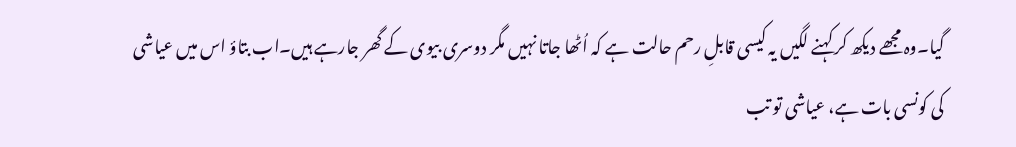گیا۔وہ مجھے دیکھ کر کہنے لگیں یہ کیسی قابلِ رحم حالت ہے کہ اُٹھا جاتا نہیں مگر دوسری بیوی کے گھر جارہے ہیں۔اب بتاؤ اس میں عیاشی کی کونسی بات ہے، عیاشی تو تب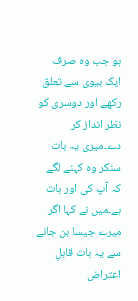ہو جب وہ صرف ایک بیوی سے تعلق رکھے اور دوسری کو نظر انداز کر دے۔میری یہ بات سنکر وہ کہنے لگے کہ آپ کی اور بات ہے۔میں نے کہا اگر میرے جیسا بن جانے سے یہ بات قابلِ اعتراض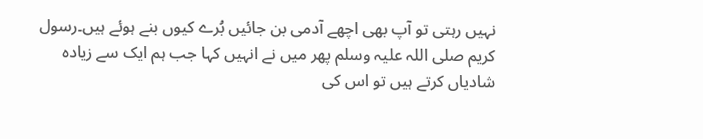نہیں رہتی تو آپ بھی اچھے آدمی بن جائیں بُرے کیوں بنے ہوئے ہیں۔رسول کریم صلی اللہ علیہ وسلم پھر میں نے انہیں کہا جب ہم ایک سے زیادہ شادیاں کرتے ہیں تو اس کی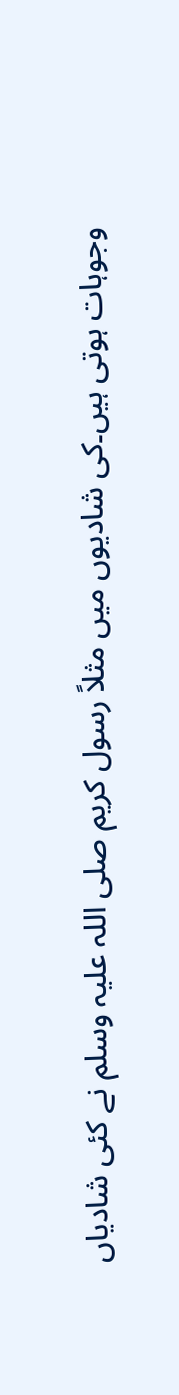وجوہات ہوتی ہیں۔کی شادیوں میں مثلاً رسول کریم صلی اللہ علیہ وسلم نے کئی شادیاں